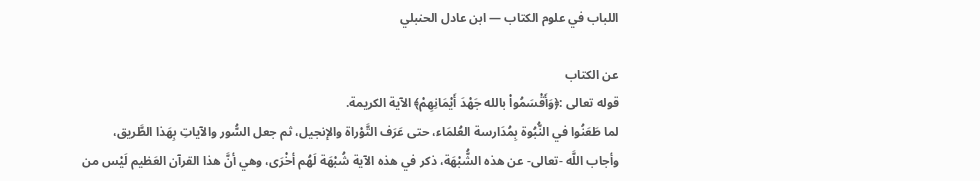اللباب في علوم الكتاب — ابن عادل الحنبلي

عن الكتاب
قوله تعالى :﴿وَأَقْسَمُواْ بالله جَهْدَ أَيْمَانِهِمْ﴾ الآية الكريمة.
لما طَعَنُوا في النُّبُوة بِمُدَارسة العُلمَاء، حتى عَرَف التَّوْراة والإنجيل، ثم جعل السُّور والآياتِ بِهَذا الطَّريق، وأجاب اللَّه -تعالى- عن هذه الشُّبْهَة، ذكر في هذه الآية شُبْهَة لَهُم أخْرَى، وهي أنَّ هذا القرآن العَظيم لَيْس من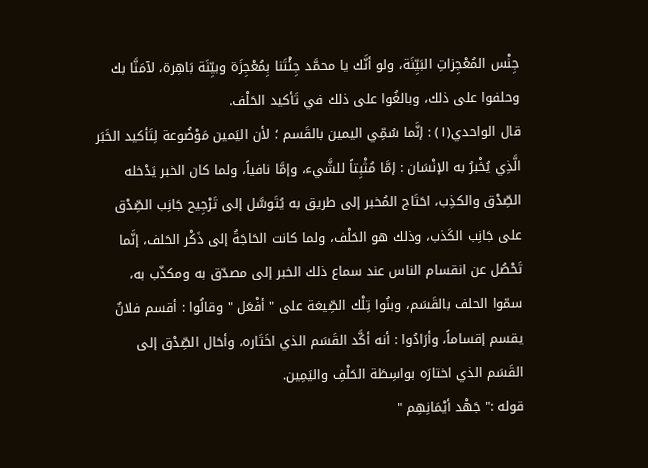جِنْس المُعْجِزاتِ البَيِّنَة، ولو أنَّك يا محمَّد جِئْتَنا بِمُعْجِزَة وبيِّنَة بَاهِرة، لآمَنَّا بك وحلفوا على ذلك، وبالغُوا على ذلك في تَأكيد الحَلْف.
قال الواحدي(١) : إنَّما سُمِّي اليمين بالقَسم ؛ لأن اليَمين مَوْضُوعة لِتَأكيد الخَبَر الَّذِي يُخْبرُ به الإنْسَان : إمَّا مُثْبِتاً للشَّيء، وإمَّا نافياً، ولما كان الخبر يَدْخله الصِّدْق والكذِب، احَتَاج المُخبر إلى طريق به يُتَوسَّل إلى تَرْجِيح جَانِب الصِّدْق على جَانِب الكَذب، وذلك هو الحَلْف، ولما كانت الحَاجَةُ إلى ذَكْر الحَلف، إنَّما تَحْصُل عن انقسام الناس عند سماع ذلك الخبر إلى مصدّق به ومكذّب به، سمّوا الحلف بالقَسَم، وبنُوا تِلْك الصِّيغة على " أفْعَل " وقالُوا : أقسم فلانٌ يقسم إقساماً، وأرَادُوا : أنه أكَّد القَسَم الذي اخَتَاره، وأحَال الصِّدْق إلى القَسَم الذي اختارَه بواسِطَة الحَلْفِ واليَمِين.
قوله :" جَهْد أيْمَانِهِم "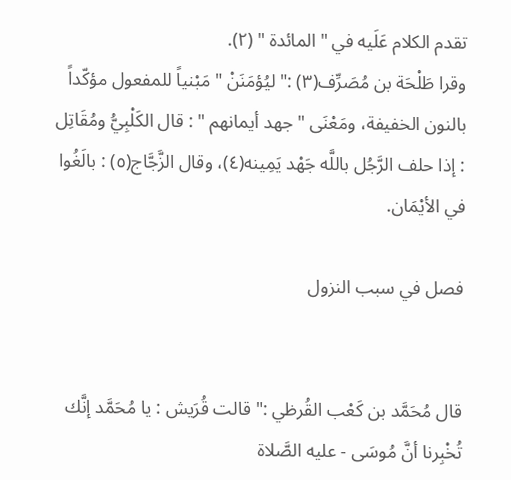تقدم الكلام عَلَيه في " المائدة " (٢).
وقرا طَلْحَة بن مُصَرِّف(٣) :" ليُؤمَنَنْ " مَبْنياً للمفعول مؤكّداً بالنون الخفيفة، ومَعْنَى " جهد أيمانهم " : قال الكَلْبِيُّ ومُقَاتِل : إذا حلف الرَّجُل باللَّه جَهْد يَمِينه(٤)، وقال الزَّجَّاج(٥) : بالَغُوا في الأيْمَان.

فصل في سبب النزول


قال مُحَمَّد بن كَعْب القُرظي :" قالت قُرَيش : يا مُحَمَّد إنَّك تُخْبِرنا أنَّ مُوسَى - عليه الصَّلاة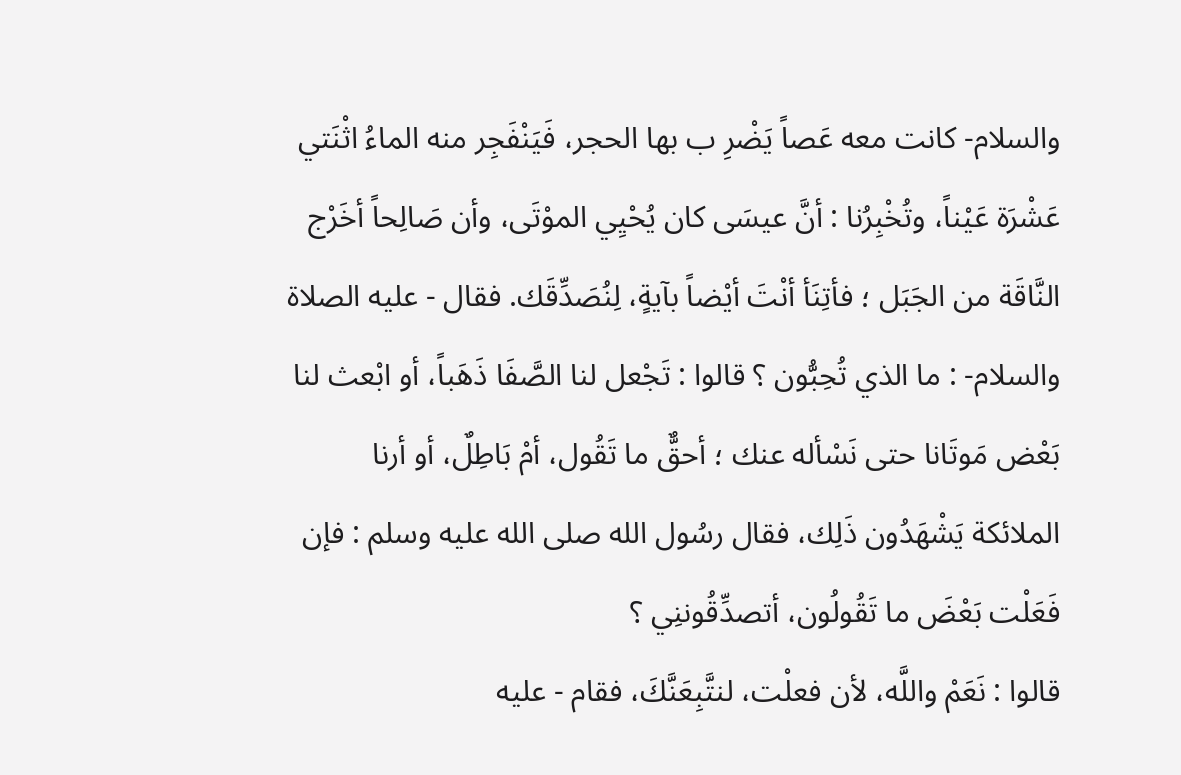والسلام- كانت معه عَصاً يَضْرِ ب بها الحجر، فَيَنْفَجِر منه الماءُ اثْنَتي عَشْرَة عَيْناً، وتُخْبِرُنا : أنَّ عيسَى كان يُحْيِي الموْتَى، وأن صَالِحاً أخَرْج النَّاقَة من الجَبَل ؛ فأتِنَأ أنْتَ أيْضاً بآيةٍ، لِنُصَدِّقَك. فقال - عليه الصلاة والسلام- : ما الذي تُحِبُّون ؟ قالوا : تَجْعل لنا الصَّفَا ذَهَباً، أو ابْعث لنا بَعْض مَوتَانا حتى نَسْأله عنك ؛ أحقٌّ ما تَقُول، أمْ بَاطِلٌ، أو أرنا الملائكة يَشْهَدُون ذَلِك، فقال رسُول الله صلى الله عليه وسلم : فإن فَعَلْت بَعْضَ ما تَقُولُون، أتصدِّقُوننِي ؟
قالوا : نَعَمْ واللَّه، لأن فعلْت، لنتَّبِعَنَّكَ، فقام - عليه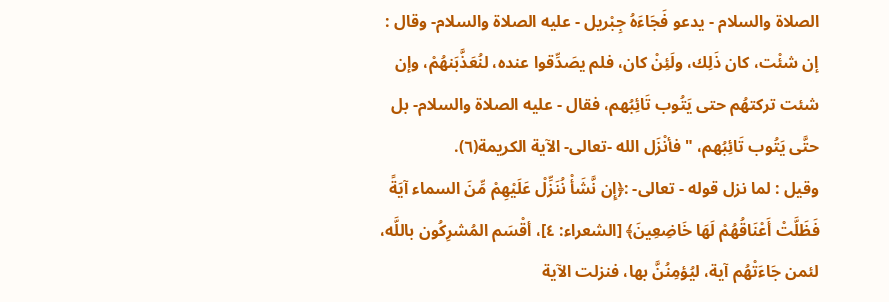الصلاة والسلام - يدعو فَجَاءَهُ جِبْريل - عليه الصلاة والسلام- وقال : إن شئْت، كان ذَلِك، ولَئِنْ كان، فلم يصَدِّقوا عنده، لنُعَذَّبَنهُمْ، وإن شئت تركتهُم حتى يَتُوب تَائِبُهم، فقال - عليه الصلاة والسلام- بل حتَّى يَتُوب تَائِبُهم، " فأنْزَل الله -تعالى- الآية الكريمة(٦).
وقيل : لما نزل قوله - تعالى- :﴿إِن نَّشَأْ نُنَزِّلْ عَلَيْهِمْ مِّنَ السماء آيَةً فَظَلَّتْ أَعْنَاقُهُمْ لَهَا خَاضِعِينَ﴾ [الشعراء: ٤]، أقْسَم المُشرِكُون باللَّه، لئمن جَاءَتْهُم آية، ليُؤمِنُنَّ بها، فنزلت الآية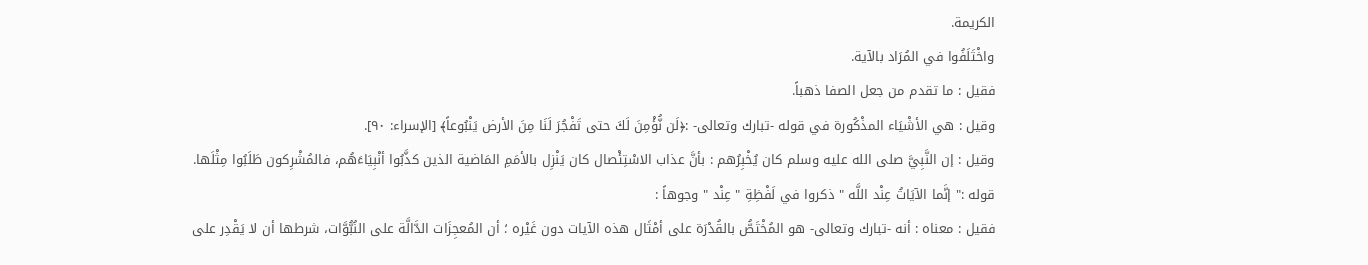الكريمة.
واخْتَلَفُوا في المُرَاد بالآية.
فقيل : ما تقدم من جعل الصفا ذهباً.
وقيل : هي الأشْيَاء المذْكُورة في قوله -تبارك وتعالى- :﴿لَن نُّؤْمِنَ لَكَ حتى تَفْجُرَ لَنَا مِنَ الأرض يَنْبُوعاً﴾ [الإسراء: ٩٠].
وقيل : إن النَّبِيَّ صلى الله عليه وسلم كان يُخْبِرُهم : بأنَّ عذاب الاسْتِئْصال كان يَنْزِل بالأمَمِ المَاضية الذين كذَّبُوا أنْبِيَاءَهُم، فالمُشْرِكون طَلَبُوا مِثْلَها.
قوله :" إنَّما الآيَاتُ عِنْد اللَّه " ذكروا في لَفْظِةِ " عِنْد " وجوهاً :
فقيل : معناه : أنه -تبارك وتعالى- هو المُخْتَصُّ بالقُدْرَة على أمْثَال هذه الآيات دون غَيْره ؛ أن المُعجِزَات الدَّالَّة على النُبُّوَّات، شرطها أن لا يَقْدِر على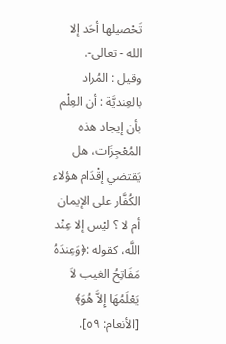تَحْصيلها أحَد إلا الله - تعالى-.
وقيل : المُراد بالعِنديَّة : أن العِلْم بأن إيجاد هذه المُعْجِزَات، هل يَقتضي إقْدَام هؤلاء الكُفَّار على الإيمان أم لا ؟ ليْس إلا عِنْد اللَّه، كقوله :﴿وَعِندَهُ مَفَاتِحُ الغيب لاَ يَعْلَمُهَا إِلاَّ هُوَ﴾ [الأنعام: ٥٩].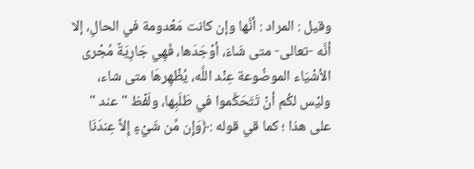وقيل : المراد : أنَّها وإن كانت مَعْدومة في الحالِ، إلا أنَّه -تعالى- متى شَاءَ، أوْجَدَها، فَهِي جَارِيَةٌ مُجْرى الأشْيَاء الموضُوعة عِنْد اللَّه، يُظْهِرهَا متى شاء، وليْس لكُم أنْ تَتَحَكَّموا في طَلَبِها، ولَفْظ " عند " على هذا ؛ كما قي قوله :﴿وَإِن مِّن شَيْءٍ إِلاَّ عِندَنَا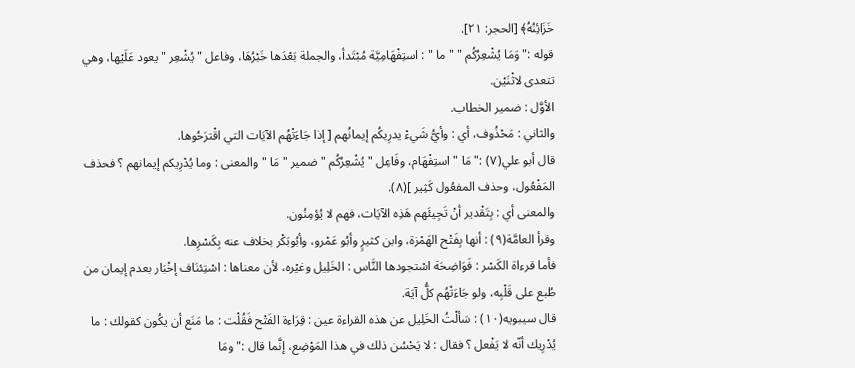خَزَائِنُهُ﴾ [الحجر: ٢١].
قوله :" وَمَا يُشْعِرُكُم " " ما " : استِفْهَامِيَّة مُبْتَدأ، والجملة بَعْدَها خَبْرُهَا، وفاعل " يُشْعِر " يعود عَلَيْها، وهي تتعدى لاثْنَيْن.
الأوَّل : ضمير الخطاب.
والثاني : مَحْذُوف، أي : وأيُّ شَيءْ يدرِيكُم إيمانُهم [ إذا جَاءَتْهُم الآيَات التي اقْترَحُوها.
قال أبو علي(٧) :" مَا " استِفْهَام، وفَاعِل " يُشْعِرُكُم " ضمير " مَا " والمعنى : وما يُدْرِيكم إيمانهم ؟ فحذف المَفْعُول، وحذف المفعُول كَثِير ](٨).
والمعنى أي : بِتَقْدير أنْ تَجِيئَهم هَذِه الآيَات، فهم لا يُؤمِنُون.
وقرأ العامَّة(٩) : أنها بِفَتْح الهَمْزة، وابن كثيرٍ وأبُو عَمْرو، وأبُوبَكْر بخلاف عنه بِكَسْرِها.
فأما قرءاة الكَسْر : فَوَاضِحَة اسْتجودها النَّاس : الخَلِيل وغيْره، لأن معناها : اسْتِئنَاف إخْبَار بعدم إيمان من طُبع على قَلْبِه، ولو جَاءَتْهُم كلُّ آيَة.
قال سيبويه(١٠) : سَألْتُ الخَلِيل عن هذه القراءة عين : قِرَاءة الفَتْح فَقُلْت : ما مَنَع أن يكُون كقولك : ما يُدْرِيك أنّه لا يَفْعل ؟ فقال : لا يَحْسُن ذلك في هذا المَوْضِع، إنَّما قال :" ومَا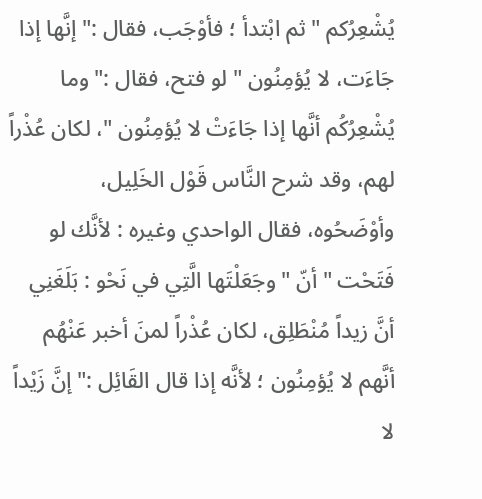يُشْعِرُكم " ثم ابْتدأ ؛ فأوْجَب، فقال :" إنَّها إذا جَاءَت، لا يُؤمِنُون " لو فتح، فقال :" وما يُشْعِرُكُم أنَّها إذا جَاءَتْ لا يُؤمِنُون "، لكان عُذْراً لهم، وقد شرح النَّاس قَوْل الخَلِيل، وأوْضَحُوه، فقال الواحدي وغيره : لأنَّك لو فَتَحْت " أنّ " وجَعَلْتَها الَّتِي في نَحْو : بَلَغَنِي أنَّ زيداً مُنْطَلِق، لكان عُذْراً لمنَ أخبر عَنْهُم أنَّهم لا يُؤمِنُون ؛ لأنَّه إذا قال القَائِل :" إنَّ زَيْداً لا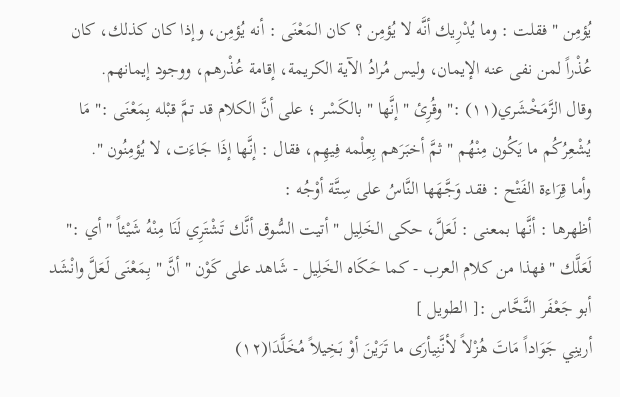يُؤمِن " فقلت : وما يُدْرِيك أنَّه لا يُؤمِن ؟ كان المَعْنَى : أنه يُؤمِن، وإذا كان كذلك، كان عُذْراً لمن نفى عنه الإيمان، وليس مُرادُ الآية الكريمة، إقامة عُذْرهم، ووجود إيمانهم.
وقال الزَّمَخْشَري(١١) :" وقُرِئ " إنَّها " بالكَسْر ؛ على أنَّ الكلام قد تمَّ قبْله بِمَعْنَى :" مَا يُشْعِرُكُم ما يَكُون مِنْهُم " ثمَّ أخبَرَهم بِعِلْمه فِيهِم، فقال : إنَّها إذَا جَاءَت، لا يُؤمِنُون ".
وأما قِرَاءة الفَتْح : فقد وَجَّهَها النَّاسُ على سِتَّة أوْجُه :
أظهرها : أنَّها بمعنى : لَعَلَّ، حكى الخَلِيل " أتيت السُّوق أنَّك تَشْتَرِي لَنَا مِنْهُ شَيْئاً " أي :" لَعَلَّك " فهذا من كلام العرب - كما حَكَاه الخَلِيل - شَاهد على كَوْن " أنَّ " بِمَعْنَى لَعَلَّ وانْشَد أبو جَعْفَر النَّحَّاس :[ الطويل ]
أرينِي جَوَاداً مَاتَ هُزْلاً لأنَّنِيأرَى ما تَرَيْنَ أوْ بَخِيلاً مُخَلَّدَا(١٢)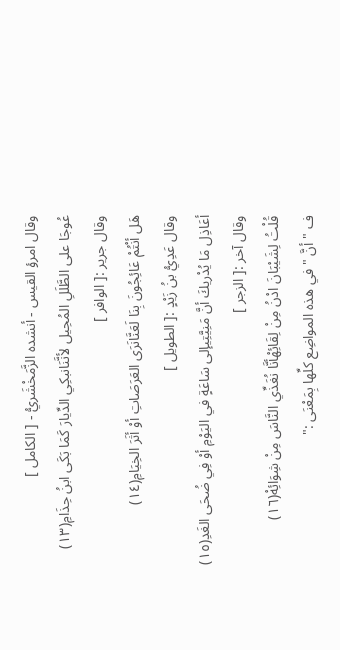وقال امرؤ القيس - أنشده الزَّمَخْشَريُّ - [ الكامل ]
عُوجَا على الطَّلَلِ المُحِيل لأنَّنَانبكِي الدِّيارَ كَمَا بَكَى ابنُ حِذَامِ(١٣)
وقال جرير :[ الوافر ]
هَل أنْتُمْ عَائِجُونَ بِنَا لَعَنَّانَرَى العَرَصَاتِ أوْ أثَرَ الخِيَامِ(١٤)
وقال عَدِيُّ بنُ زَيْدٍ :[ الطويل ]
أعَاذِل مَا يُدْريكَ أنَّ مَنِيَّتِيإلى سَاعَةٍ في اليَوْمِ أوْ فِي ضُحَى الغَدِ(١٥)
وقال آخر :[ الزجر ]
قُلْتُ لِشَيْبَانَ ادْنُ مِنْ لِقَائِهْأنَّا نُغَذِّي النَّاسَ مِنْ شِوَائِهْ(١٦)
ف " أنَّ " في هذه المواضِع كلِّها بِمَعْنَى :"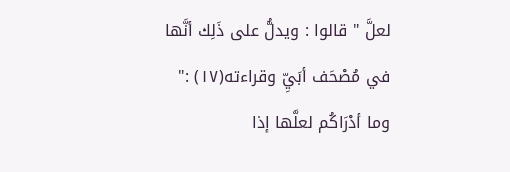لعلَّ " قالوا : ويدلُّ على ذَلِك أنَّها في مُصْحَف أبَيِّ وقراءته(١٧) :" وما أدْرَاكُم لعلَّها إذا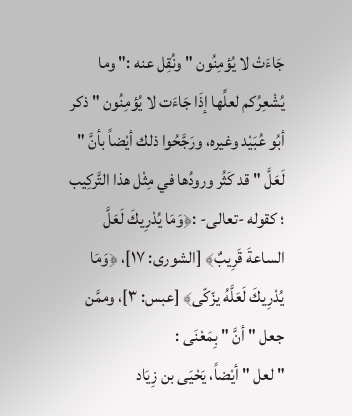جَاءَتْ لا يُؤمِنُون " ونُقِل عنه :" وما يُشْعِرُكم لعلِّها إذَا جَاءَت لا يُؤمِنُون " ذكر أبُو عُبَيْد وغيره، ورَجَّحُوا ذلك أيْضاً بأنَّ " لَعَلَّ " قد كَثُر ورودُها في مِثْل هذا التَّركِيب ؛ كقوله -تعالى- :﴿وَمَا يُدْرِيكَ لَعَلَّ الساعةَ قَرِيبٌ﴾ [الشورى: ١٧]، ﴿وَمَا يُدْرِيكَ لَعَلَّهُ يزّكّى﴾ [عبس: ٣]، وممَّن جعل " أنَّ " بِمَعْنَى :
" لعل " أيْضاً، يَحْيَى بن زِيَاد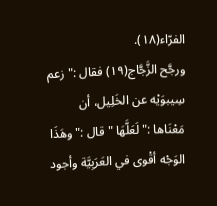الفرّاء(١٨).
ورجَّح الزَّجَّاج(١٩) فقال :" زعم سِيبوَيْه عن الخَلِيل، أن مَعْنَاها :" لَعَلَّهَا " قال :" وهَذَا الوَجْه أقْوى في العَرَبِيَّة وأجود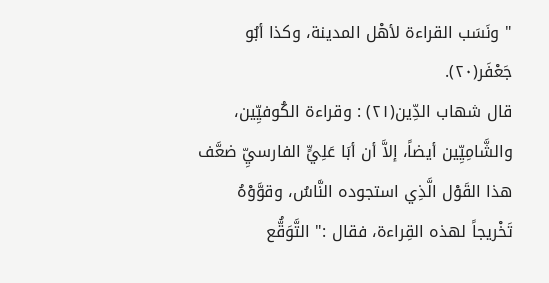" ونَسَب القراءة لأهْل المدينة، وكذا أبُو جَعْفَر(٢٠).
قال شهاب الدِّين(٢١) : وقراءة الكُوفيِّين، والشَّامِيِّين أيضاً، إلاَّ أن أبَا عَلِيٍّ الفارسيِّ ضعَّف هذا القَوْل الَّذِي استجوده النَّاسُ، وقوَّوْهُ تَخْريجاً لهذه القِراءة، فقال :" التَّوَقُّع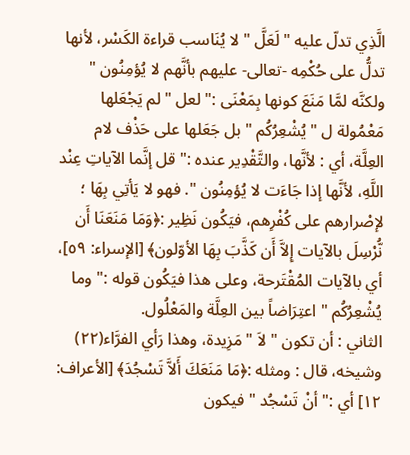الَّذِي تدلّ عليه " لَعَلَّ " لا يُنَاسب قراءة الكَسْر، لأنها تدلُّ على حُكْمِه -تعالى- عليهم بأنَّهم لا يُؤمِنُون " ولكنَّه لمَّا مَنَعَ كونها بِمَعْنَى :" لعل " لم يَجْعَلها مَعْمُولة ل " يُشْعِرُكُم " بل جَعَلها على حَذْف لام العِلَّة، أي : لأنَّها، والتَّقْدِير عنده :" قل إنَّما الآياتِ عِنْد اللَّهِ، لأنَّها إذا جَاءَت لا يُؤمِنُون ". فهو لا يَأتِي بِهَا ؛ لإصْرارهم على كُفْرِهم، فيَكُون نَظِير :﴿وَمَا مَنَعَنَا أَن نُّرْسِلَ بالآيات إِلاَّ أَن كَذَّبَ بِهَا الأوّلون﴾ [الإسراء: ٥٩]، أي بالآيات المُقْتَرحة، وعلى هذا فيَكُون قوله :" وما يُشْعِرُكُم " اعتِرَاضاً بين العِلَّة والمَعْلُول.
الثاني : أن تكون " لاَ " مَزِيدة، وهذا رَأي الفرَّاء(٢٢) وشيخه، قال : ومثله :﴿مَا مَنَعَكَ أَلاَّ تَسْجُدَ﴾ [الأعراف: ١٢] أي :" أنْ تَسْجُد " فيكون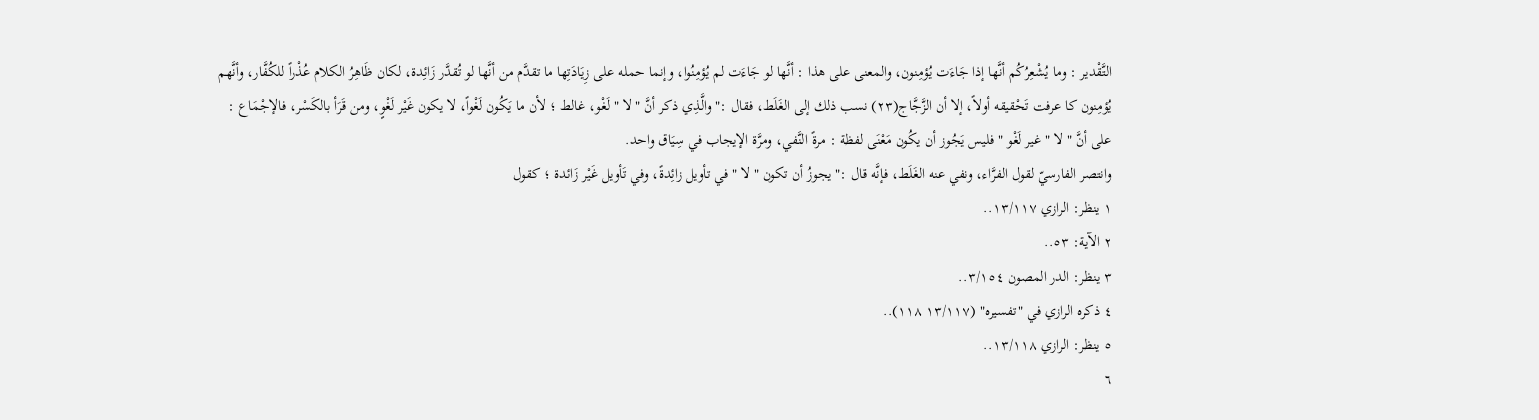التَّقْدير : وما يُشْعِرُكُم أنَّها إذا جَاءَت يُؤمِنون، والمعنى على هذا : أنَّها لو جَاءَت لم يُؤمِنُوا، وإنما حمله على زِيَادَتِها ما تقدَّم من أنَّها لو تُقدَّر زَائِدة، لكان ظَاهِرُ الكلام عُذْراً للكُفَّار، وأنَّهم يُؤمِنون كا عرفت تَحْقيقه أولاً، إلا أن الزَّجَّاج(٢٣) نسب ذلك إلى الغَلَط، فقال :" والَّذِي ذكر أنَّ " لا " لَغْو، غالط ؛ لأن ما يَكُون لَغْواً، لا يكون غَيْر لَغْوٍ، ومن قَرَأ بالكَسْر، فالإجْمَاع : على أنَّ " لا " غير لَغْو " فليس يَجُوز أن يكُون مَعْنَى لفظة : مرةً النَّفي، ومرَّة الإيجاب في سِيَاق واحد.
وانتصر الفارسيّ لقول الفرَّاء، ونفي عنه الغَلَط، فإنَّه قال :" يجوزُ أن تكون " لا " في تأويل زائِدةً، وفي تَأويل غَيْر زَائدة ؛ كقول
١ ينظر: الرازي ١٣/١١٧..
٢ الآية: ٥٣..
٣ ينظر: الدر المصون ٣/١٥٤..
٤ ذكره الرازي في "تفسيره" (١٣/١١٧ ١١٨)..
٥ ينظر: الرازي ١٣/١١٨..
٦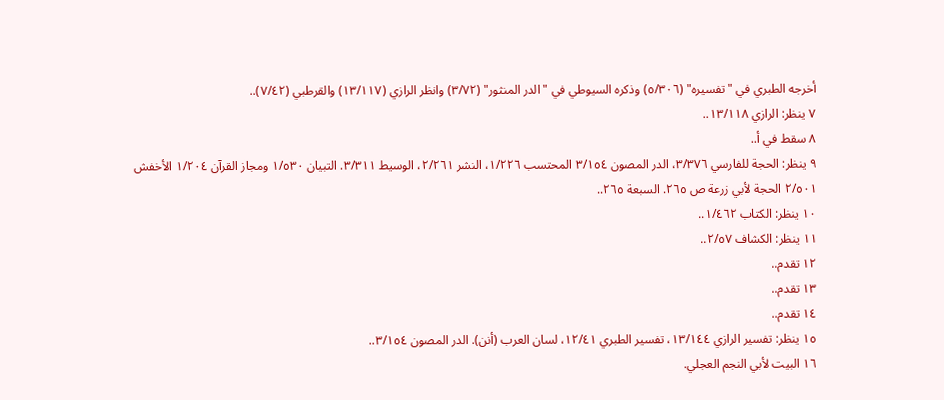أخرجه الطبري في "تفسيره" (٥/٣٠٦) وذكره السيوطي في "الدر المنثور" (٣/٧٢) وانظر الرازي (١٣/١١٧) والقرطبي (٧/٤٢)..
٧ ينظر: الرازي ١٣/١١٨..
٨ سقط في أ..
٩ ينظر: الحجة للفارسي ٣/٣٧٦، الدر المصون ٣/١٥٤ المحتسب ١/٢٢٦، النشر ٢/٢٦١، الوسيط ٣/٣١١. التبيان ١/٥٣٠ ومجاز القرآن ١/٢٠٤ الأخفش ٢/٥٠١ الحجة لأبي زرعة ص ٢٦٥. السبعة ٢٦٥..
١٠ ينظر: الكتاب ١/٤٦٢..
١١ ينظر: الكشاف ٢/٥٧..
١٢ تقدم..
١٣ تقدم..
١٤ تقدم..
١٥ ينظر: تفسير الرازي ١٣/١٤٤، تفسير الطبري ١٢/٤١، لسان العرب (أنن). الدر المصون ٣/١٥٤..
١٦ البيت لأبي النجم العجلي.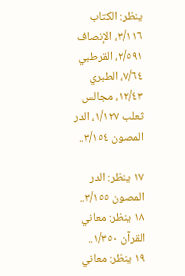ينظر: الكتاب ٣/١١٦، الإنصاف ٢/٥٩١، القرطبي ٧/٦٤، الطبري ١٢/٤٣، مجالس ثعلب ١/١٢٧، الدر المصون ٣/١٥٤..

١٧ ينظر: الدر المصون ٣/١٥٥..
١٨ ينظر: معاني القرآن ١/٣٥٠..
١٩ ينظر: معاني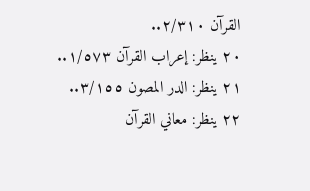القرآن ٢/٣١٠..
٢٠ ينظر: إعراب القرآن ١/٥٧٣..
٢١ ينظر: الدر المصون ٣/١٥٥..
٢٢ ينظر: معاني القرآن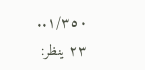١/٣٥٠..
٢٣ ينظر: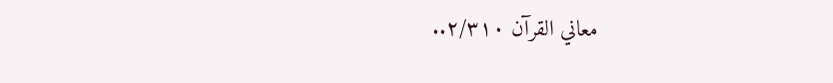معاني القرآن ٢/٣١٠..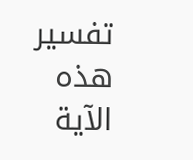تفسير هذه الآية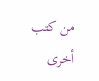من كتب أخرى